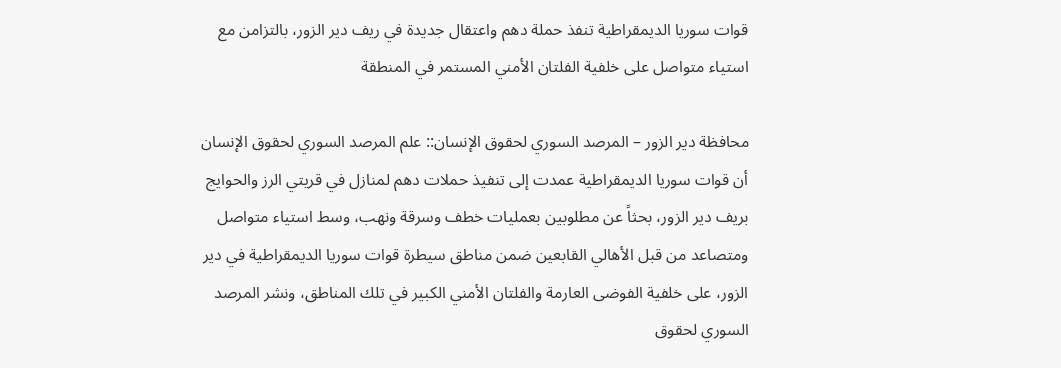قوات سوريا الديمقراطية تنفذ حملة دهم واعتقال جديدة في ريف دير الزور، بالتزامن مع استياء متواصل على خلفية الفلتان الأمني المستمر في المنطقة

محافظة دير الزور – المرصد السوري لحقوق الإنسان:: علم المرصد السوري لحقوق الإنسان أن قوات سوريا الديمقراطية عمدت إلى تنفيذ حملات دهم لمنازل في قريتي الرز والحوايج بريف دير الزور، بحثاً عن مطلوبين بعمليات خطف وسرقة ونهب، وسط استياء متواصل ومتصاعد من قبل الأهالي القابعين ضمن مناطق سيطرة قوات سوريا الديمقراطية في دير الزور، على خلفية الفوضى العارمة والفلتان الأمني الكبير في تلك المناطق، ونشر المرصد السوري لحقوق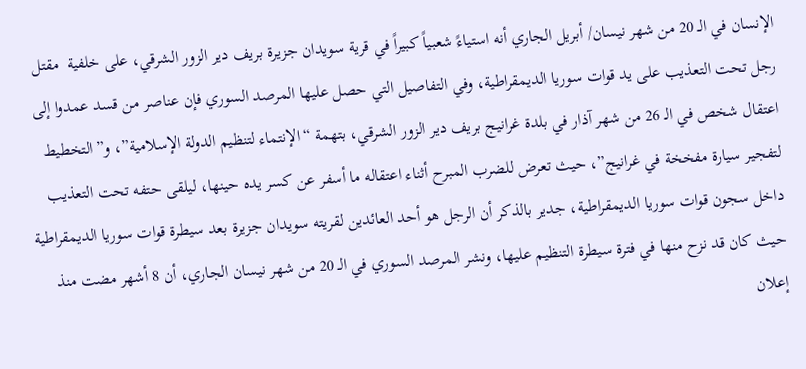الإنسان في الـ 20 من شهر نيسان/ أبريل الجاري أنه استياءً شعبياً كبيراً في قرية سويدان جزيرة بريف دير الزور الشرقي، على خلفية  مقتل رجل تحت التعذيب على يد قوات سوريا الديمقراطية، وفي التفاصيل التي حصل عليها المرصد السوري فإن عناصر من قسد عمدوا إلى اعتقال شخص في الـ 26 من شهر آذار في بلدة غرانيج بريف دير الزور الشرقي، بتهمة “الإنتماء لتنظيم الدولة الإسلامية”، و”التخطيط لتفجير سيارة مفخخة في غرانيج”، حيث تعرض للضرب المبرح أثناء اعتقاله ما أسفر عن كسر يده حينها، ليلقى حتفه تحت التعذيب داخل سجون قوات سوريا الديمقراطية، جدير بالذكر أن الرجل هو أحد العائدين لقريته سويدان جزيرة بعد سيطرة قوات سوريا الديمقراطية حيث كان قد نزح منها في فترة سيطرة التنظيم عليها، ونشر المرصد السوري في الـ 20 من شهر نيسان الجاري، أن 8 أشهر مضت منذ إعلان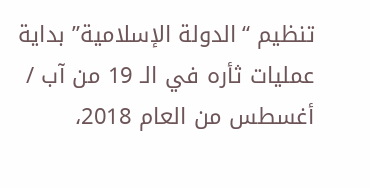تنظيم “الدولة الإسلامية” بداية عمليات ثأره في الـ 19 من آب / أغسطس من العام 2018،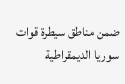ضمن مناطق سيطرة قوات سوريا الديمقراطية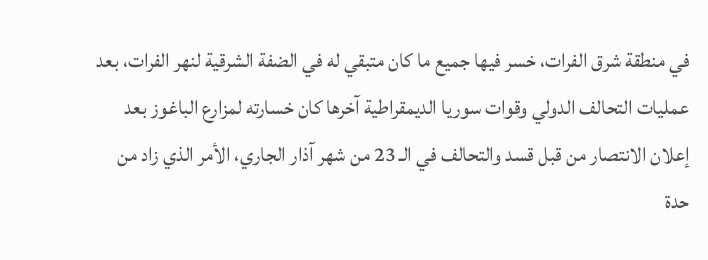في منطقة شرق الفرات، خسر فيها جميع ما كان متبقي له في الضفة الشرقية لنهر الفرات، بعد عمليات التحالف الدولي وقوات سوريا الديمقراطية آخرها كان خسارته لمزارع الباغوز بعد إعلان الانتصار من قبل قسد والتحالف في الـ 23 من شهر آذار الجاري، الأمر الذي زاد من حدة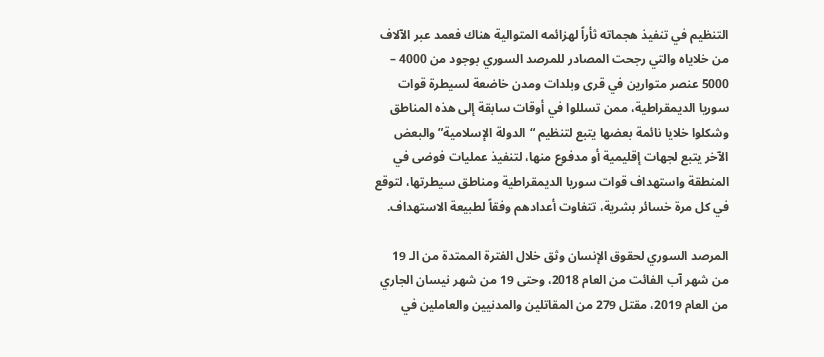التنظيم في تنفيذ هجماته ثأراً لهزائمه المتوالية هناك فعمد عبر الآلاف من خلاياه والتي رجحت المصادر للمرصد السوري بوجود من 4000 – 5000 عنصر متوارين في قرى وبلدات ومدن خاضعة لسيطرة قوات سوريا الديمقراطية، ممن تسللوا في أوقات سابقة إلى هذه المناطق وشكلوا خلايا نائمة بعضها يتبع لتنظيم “الدولة الإسلامية” والبعض الآخر يتبع لجهات إقليمية أو مدفوع منها، لتنفيذ عمليات فوضى في المنطقة واستهداف قوات سوريا الديمقراطية ومناطق سيطرتها، لتوقع في كل مرة خسائر بشرية، تتفاوت أعدادهم وفقاً لطبيعة الاستهداف.

المرصد السوري لحقوق الإنسان وثق خلال الفترة الممتدة من الـ 19 من شهر آب الفائت من العام 2018، وحتى 19 من شهر نيسان الجاري من العام 2019، مقتل 279 من المقاتلين والمدنيين والعاملين في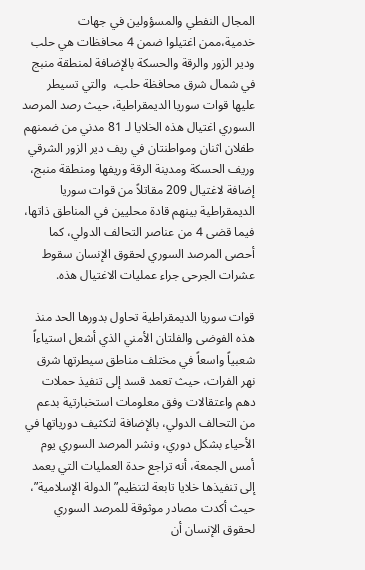المجال النفطي والمسؤولين في جهات خدمية،ممن اغتيلوا ضمن 4 محافظات هي حلب ودير الزور والرقة والحسكة بالإضافة لمنطقة منبج في شمال شرق محافظة حلب،  والتي تسيطر عليها قوات سوريا الديمقراطية، حيث رصد المرصد السوري اغتيال هذه الخلايا لـ 81 مدني من ضمنهم طفلان اثنان ومواطنتان في ريف دير الزور الشرقي وريف الحسكة ومدينة الرقة وريفها ومنطقة منبج، إضافة لاغتيال 209 مقاتلاً من قوات سوريا الديمقراطية بينهم قادة محليين في المناطق ذاتها، فيما قضى 4 من عناصر التحالف الدولي، كما أحصى المرصد السوري لحقوق الإنسان سقوط عشرات الجرحى جراء عمليات الاغتيال هذه.

قوات سوريا الديمقراطية تحاول بدورها الحد منذ هذه الفوضى والفلتان الأمني الذي أشعل استياءاً شعبياً واسعاً في مختلف مناطق سيطرتها شرق نهر الفرات، حيث تعمد قسد إلى تنفيذ حملات دهم واعتقالات وفق معلومات استخبارتية بدعم من التحالف الدولي، بالإضافة لتكثيف دورياتها في الأحياء بشكل دوري، ونشر المرصد السوري يوم أمس الجمعة، أنه تراجع حدة العمليات التي يعمد إلى تنفيذها خلايا تابعة لتنظيم”الدولة الإسلامية”، حيث أكدت مصادر موثوقة للمرصد السوري لحقوق الإنسان أن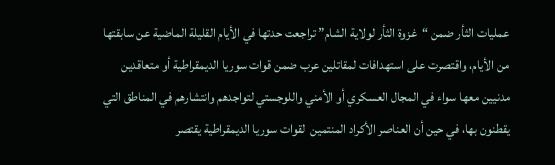عمليات الثأر ضمن “غزوة الثأر لولاية الشام” تراجعت حدتها في الأيام القليلة الماضية عن سابقتها من الأيام، واقتصرت على استهدافات لمقاتلين عرب ضمن قوات سوريا الديمقراطية أو متعاقدين مدنيين معها سواء في المجال العسكري أو الأمني واللوجستي لتواجدهم وانتشارهم في المناطق التي يقطنون بها، في حين أن العناصر الأكراد المنتمين  لقوات سوريا الديمقراطية يقتصر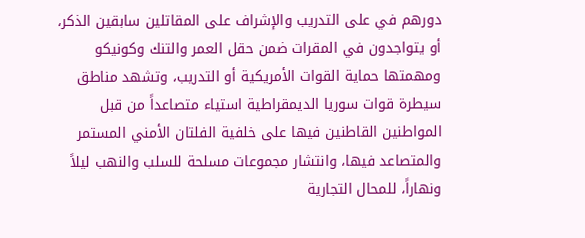دورهم في على التدريب والإشراف على المقاتلين سابقين الذكر، أو يتواجدون في المقرات ضمن حقل العمر والتنك وكونيكو ومهمتها حماية القوات الأمريكية أو التدريب، وتشهد مناطق سيطرة قوات سوريا الديمقراطية استياء متصاعداً من قبل المواطنين القاطنين فيها على خلفية الفلتان الأمني المستمر والمتصاعد فيها، وانتشار مجموعات مسلحة للسلب والنهب ليلاً ونهاراً، للمحال التجارية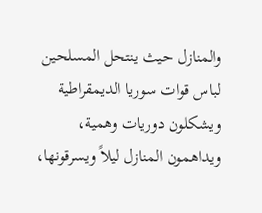والمنازل حيث ينتحل المسلحين لباس قوات سوريا الديمقراطية ويشكلون دوريات وهمية، ويداهمون المنازل ليلاً ويسرقونها،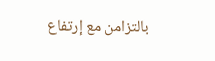بالتزامن مع إرتفاع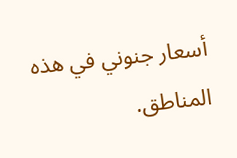أسعار جنوني في هذه المناطق.